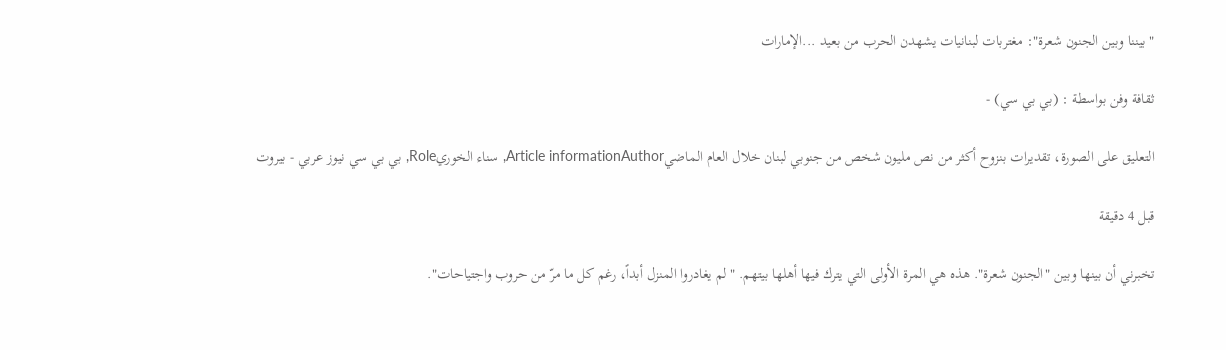"بيننا وبين الجنون شعرة": مغتربات لبنانيات يشهدن الحرب من بعيد ...الإمارات

ثقافة وفن بواسطة : (بي بي سي) -

التعليق على الصورة، تقديرات بنزوح أكثر من نص مليون شخص من جنوبي لبنان خلال العام الماضيArticle informationAuthor, سناء الخوريRole, بي بي سي نيوز عربي - بيروت

قبل 4 دقيقة

تخبرني أن بينها وبين "الجنون شعرة". هذه هي المرة الأولى التي يترك فيها أهلها بيتهم. "لم يغادروا المنزل أبداً، رغم كل ما مرّ من حروب واجتياحات".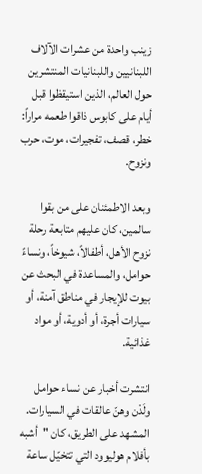زينب واحدة من عشرات الآلاف اللبنانيين واللبنانيات المنتشرين حول العالم، الذين استيقظوا قبل أيام على كابوس ذاقوا طعمه مراراً: خطر، قصف، تفجيرات، موت، حرب ونزوح.

وبعد الاطمئنان على من بقوا سالمين، كان عليهم متابعة رحلة نزوح الأهل، أطفالاً، شيوخاً، ونساءً حوامل، والمساعدة في البحث عن بيوت للإيجار في مناطق آمنة، أو سيارات أجرة، أو أدوية، أو مواد غذائية.

انتشرت أخبار عن نساء حوامل ولَدْن وهنّ عالقات في السيارات. المشهد على الطريق، كان "أشبه بأفلام هوليوود التي تتخيّل ساعة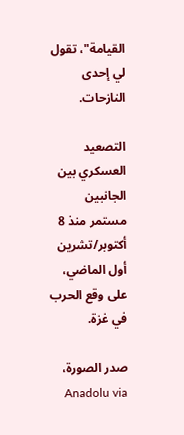القيامة"، تقول لي إحدى النازحات.

التصعيد العسكري بين الجانبين مستمر منذ 8 أكتوبر/تشرين أول الماضي، على وقع الحرب في غزة.

صدر الصورة، Anadolu via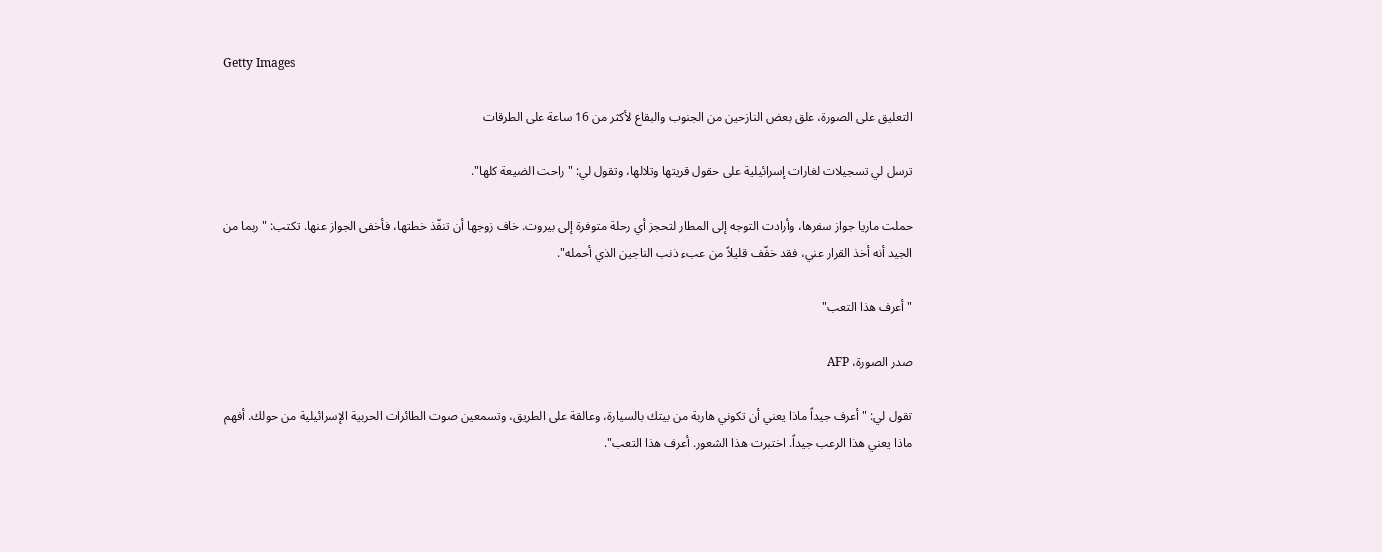Getty Images

التعليق على الصورة، علق بعض النازحين من الجنوب والبقاع لأكثر من 16 ساعة على الطرقات

ترسل لي تسجيلات لغارات إسرائيلية على حقول قريتها وتلالها، وتقول لي: "راحت الضيعة كلها".

حملت ماريا جواز سفرها، وأرادت التوجه إلى المطار لتحجز أي رحلة متوفرة إلى بيروت. خاف زوجها أن تنفّذ خطتها، فأخفى الجواز عنها. تكتب: "ربما من الجيد أنه أخذ القرار عني، فقد خفّف قليلاً من عبء ذنب الناجين الذي أحمله".

"أعرف هذا التعب"

صدر الصورة، AFP

تقول لي: "أعرف جيداً ماذا يعني أن تكوني هاربة من بيتك بالسيارة، وعالقة على الطريق، وتسمعين صوت الطائرات الحربية الإسرائيلية من حولك. أفهم ماذا يعني هذا الرعب جيداً. اختبرت هذا الشعور. أعرف هذا التعب".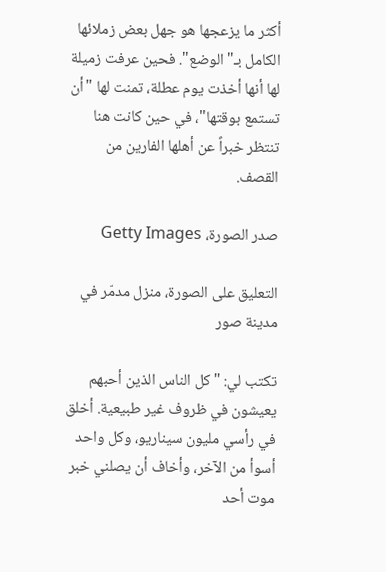أكثر ما يزعجها هو جهل بعض زملائها الكامل بـ"الوضع". فحين عرفت زميلة لها أنها أخذت يوم عطلة، تمنت لها "أن تستمع بوقتها"، في حين كانت هنا تنتظر خبراً عن أهلها الفارين من القصف.

صدر الصورة، Getty Images

التعليق على الصورة، منزل مدمّر في مدينة صور

تكتب لي: "كل الناس الذين أحبهم يعيشون في ظروف غير طبيعية. أخلق في رأسي مليون سيناريو، وكل واحد أسوأ من الآخر، وأخاف أن يصلني خبر موت أحد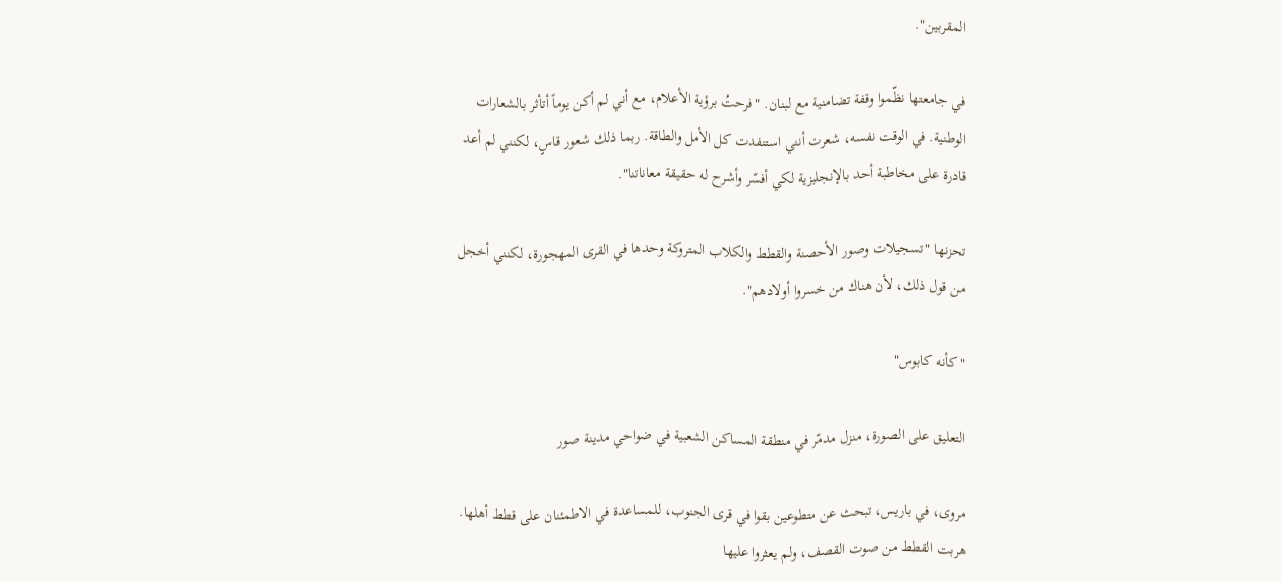المقربين".

في جامعتها نظّموا وقفة تضامنية مع لبنان. "فرحتُ برؤية الأعلام، مع أني لم أكن يوماً أتأثر بالشعارات الوطنية. في الوقت نفسه، شعرت أنني استنفدت كل الأمل والطاقة. ربما ذلك شعور قاسٍ، لكنني لم أعد قادرة على مخاطبة أحد بالإنجليزية لكي أفسّر وأشرح له حقيقة معاناتنا".

تحزنها "تسجيلات وصور الأحصنة والقطط والكلاب المتروكة وحدها في القرى المهجورة، لكنني أخجل من قول ذلك، لأن هناك من خسروا أولادهم".

"كأنه كابوس"

التعليق على الصورة، منزل مدمّر في منطقة المساكن الشعبية في ضواحي مدينة صور

مروى، في باريس، تبحث عن متطوعين بقوا في قرى الجنوب، للمساعدة في الاطمئنان على قطط أهلها. هربت القطط من صوت القصف، ولم يعثروا عليها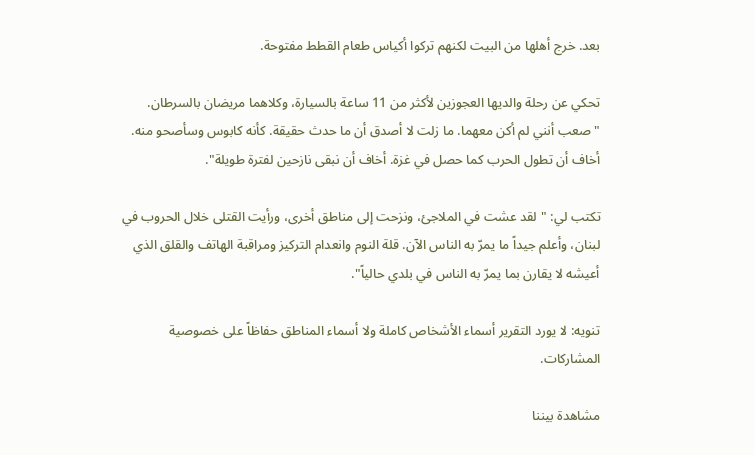بعد. خرج أهلها من البيت لكنهم تركوا أكياس طعام القطط مفتوحة.

تحكي عن رحلة والديها العجوزين لأكثر من 11 ساعة بالسيارة، وكلاهما مريضان بالسرطان. "صعب أنني لم أكن معهما. ما زلت لا أصدق أن ما حدث حقيقة. كأنه كابوس وسأصحو منه. أخاف أن تطول الحرب كما حصل في غزة. أخاف أن نبقى نازحين لفترة طويلة".

تكتب لي: "لقد عشت في الملاجئ، ونزحت إلى مناطق أخرى، ورأيت القتلى خلال الحروب في لبنان، وأعلم جيداً ما يمرّ به الناس الآن. قلة النوم وانعدام التركيز ومراقبة الهاتف والقلق الذي أعيشه لا يقارن بما يمرّ به الناس في بلدي حالياً".

تنويه: لا يورد التقرير أسماء الأشخاص كاملة ولا أسماء المناطق حفاظاً على خصوصية المشاركات.

مشاهدة بيننا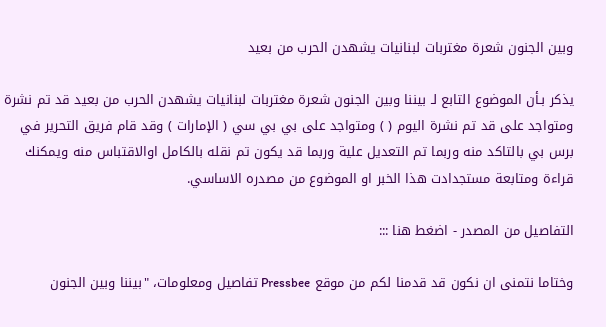وبين الجنون شعرة مغتربات لبنانيات يشهدن الحرب من بعيد

يذكر بـأن الموضوع التابع لـ بيننا وبين الجنون شعرة مغتربات لبنانيات يشهدن الحرب من بعيد قد تم نشرة ومتواجد على قد تم نشرة اليوم ( ) ومتواجد على بي بي سي ( الإمارات ) وقد قام فريق التحرير في برس بي بالتاكد منه وربما تم التعديل علية وربما قد يكون تم نقله بالكامل اوالاقتباس منه ويمكنك قراءة ومتابعة مستجدادت هذا الخبر او الموضوع من مصدره الاساسي.

التفاصيل من المصدر - اضغط هنا :::

وختاما نتمنى ان نكون قد قدمنا لكم من موقع Pressbee تفاصيل ومعلومات، "بيننا وبين الجنون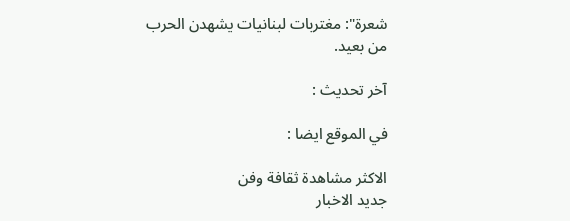شعرة": مغتربات لبنانيات يشهدن الحرب من بعيد.

آخر تحديث :

في الموقع ايضا :

الاكثر مشاهدة ثقافة وفن
جديد الاخبار